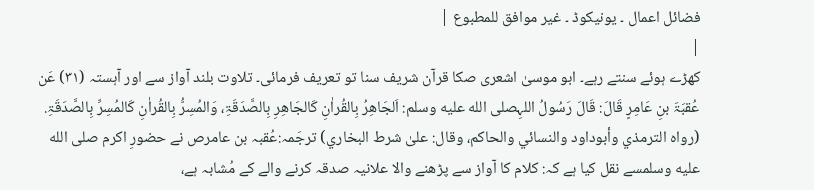فضائل اعمال ۔ یونیکوڈ ۔ غیر موافق للمطبوع |
|
کھڑے ہوئے سنتے رہے۔ ابو موسیٰ اشعری صکا قرآن شریف سنا تو تعریف فرمائی۔ تلاوت بلند آواز سے اور آہستہ (۳۱) عَن عُقبَۃَ بنِ عَامِرٍ قَالَ: قَالَ رَسُولُ اللہِصلى الله عليه وسلم: اَلجَاهِرُ بِالقُراٰنِ کَالجَاهِرِ بِالصَّدَقَۃِ، وَالمُسِرُّ بِالقُراٰنِ کَالمُسِرِّ بِالصَّدَقَۃِ. (رواہ الترمذي وأبوداود والنسائي والحاکم، وقال: علیٰ شرط البخاري) ترجَمہ:عُقبہ بن عامرص نے حضورِ اکرم صلى الله عليه وسلمسے نقل کیا ہے کہ: کلام کا آواز سے پڑھنے والا علانیہ صدقہ کرنے والے کے مُشابہ ہے،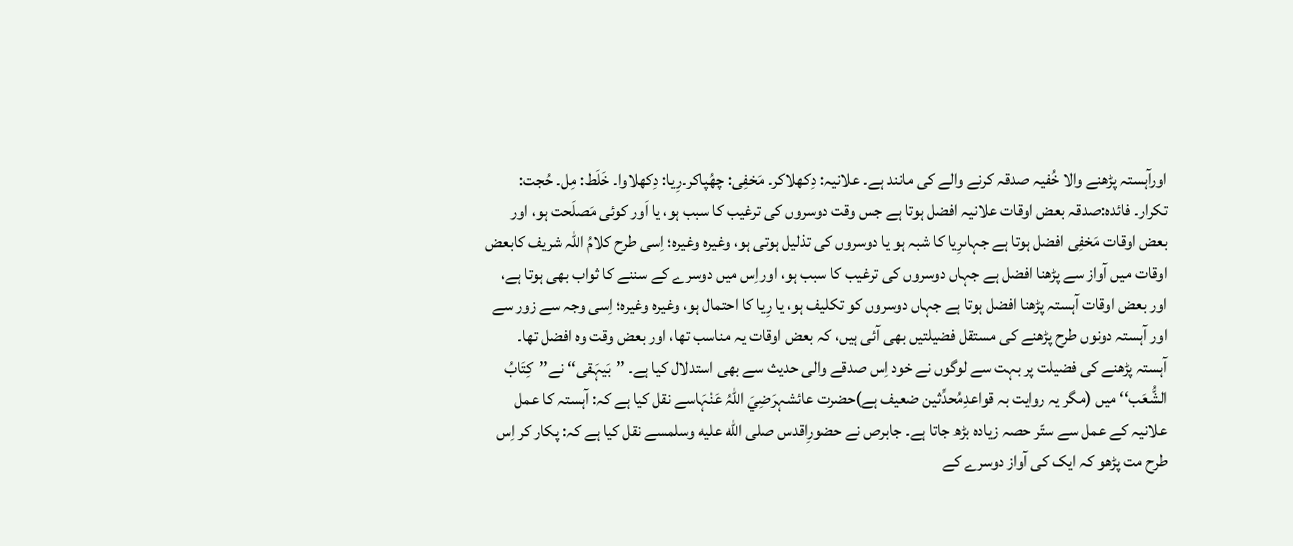اورآہستہ پڑھنے والا خُفیہ صدقہ کرنے والے کی مانند ہے۔ علانیہ: دِکھلاکر۔ مَخفِی: چھُپاکر۔رِیا: دِکھلاوا۔ خَلَط: مِل۔ حُجت: تکرار۔ فائدہ:صدقہ بعض اوقات علانیہ افضل ہوتا ہے جس وقت دوسروں کی ترغیب کا سبب ہو، یا اَور کوئی مَصلَحت ہو، اور بعض اوقات مَخفِی افضل ہوتا ہے جہاںرِیا کا شبہ ہو یا دوسروں کی تذلیل ہوتی ہو، وغیرہ وغیرہ؛ اِسی طرح کلامُ اللہ شریف کابعض اوقات میں آواز سے پڑھنا افضل ہے جہاں دوسروں کی ترغیب کا سبب ہو، اوراِس میں دوسرے کے سننے کا ثواب بھی ہوتا ہے، اور بعض اوقات آہستہ پڑھنا افضل ہوتا ہے جہاں دوسروں کو تکلیف ہو، یا رِیا کا احتمال ہو، وغیرہ وغیرہ؛ اِسی وجہ سے زور سے اور آہستہ دونوں طرح پڑھنے کی مستقل فضیلتیں بھی آئی ہیں، کہ بعض اوقات یہ مناسب تھا، اور بعض وقت وہ افضل تھا۔ آہستہ پڑھنے کی فضیلت پر بہت سے لوگوں نے خود اِس صدقے والی حدیث سے بھی استدلال کیا ہے۔ ’’بَیہَقی‘‘ نے’’کِتَابُ الشُّعَب‘‘ میں (مگر یہ روایت بہ قواعدِمُحدِّثین ضعیف ہے)حضرت عائشہرَضِيَ اللہُ عَنْہَاسے نقل کیا ہے کہ: آہستہ کا عمل علانیہ کے عمل سے ستّر حصہ زیادہ بڑھ جاتا ہے۔ جابرص نے حضورِاقدس صلى الله عليه وسلمسے نقل کیا ہے کہ: پکار کر اِس طرح مت پڑھو کہ ایک کی آواز دوسرے کے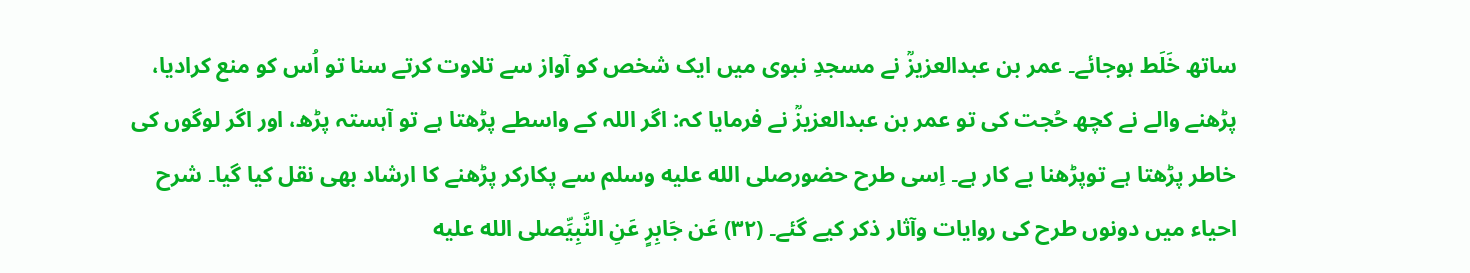ساتھ خَلَط ہوجائے۔ عمر بن عبدالعزیزؒ نے مسجدِ نبوی میں ایک شخص کو آواز سے تلاوت کرتے سنا تو اُس کو منع کرادیا، پڑھنے والے نے کچھ حُجت کی تو عمر بن عبدالعزیزؒ نے فرمایا کہ: اگر اللہ کے واسطے پڑھتا ہے تو آہستہ پڑھ، اور اگر لوگوں کی خاطر پڑھتا ہے توپڑھنا بے کار ہے۔ اِسی طرح حضورصلى الله عليه وسلم سے پکارکر پڑھنے کا ارشاد بھی نقل کیا گیا۔ شرح احیاء میں دونوں طرح کی روایات وآثار ذکر کیے گئے۔ (۳۲) عَن جَابِرٍ عَنِ النَّبِيِّصلى الله عليه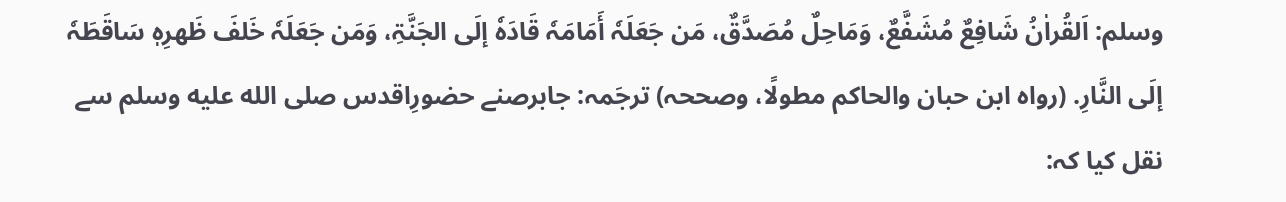وسلم: اَلقُراٰنُ شَافِعٌ مُشَفَّعٌ، وَمَاحِلٌ مُصَدَّقٌ، مَن جَعَلَہٗ أَمَامَہٗ قَادَہٗ إلَی الجَنَّۃِ، وَمَن جَعَلَہٗ خَلفَ ظَهرِہٖ سَاقَطَہٗ إلَی النَّارِ. (رواہ ابن حبان والحاکم مطولًا، وصححہ) ترجَمہ: جابرصنے حضورِاقدس صلى الله عليه وسلم سے نقل کیا کہ: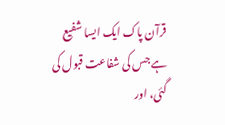قرآن پاک ایک ایسا شفیع ہے جس کی شفاعت قبول کی گئی، اور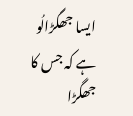ایسا جھگڑالُو ہے کہ جس کا جھگڑا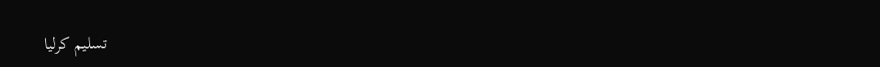تسلیم کرلیا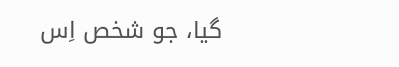گیا، جو شخص اِس